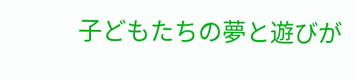子どもたちの夢と遊びが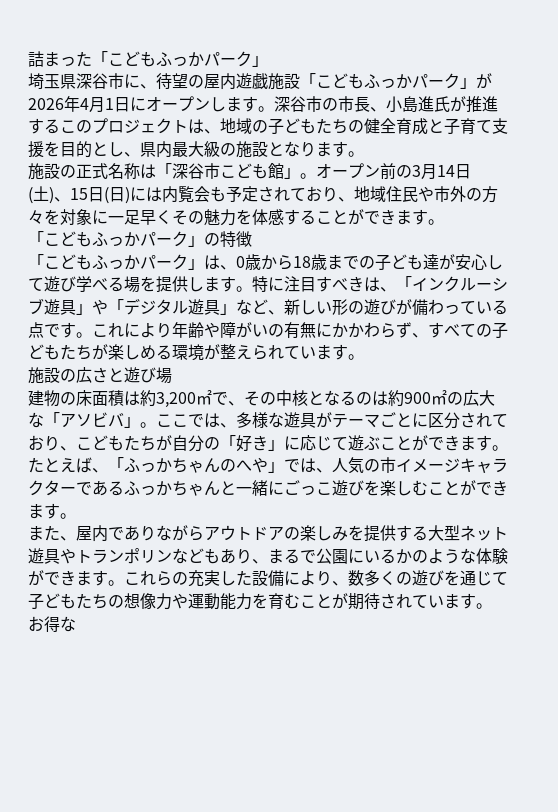詰まった「こどもふっかパーク」
埼玉県深谷市に、待望の屋内遊戯施設「こどもふっかパーク」が2026年4月1日にオープンします。深谷市の市長、小島進氏が推進するこのプロジェクトは、地域の子どもたちの健全育成と子育て支援を目的とし、県内最大級の施設となります。
施設の正式名称は「深谷市こども館」。オープン前の3月14日(土)、15日(日)には内覧会も予定されており、地域住民や市外の方々を対象に一足早くその魅力を体感することができます。
「こどもふっかパーク」の特徴
「こどもふっかパーク」は、0歳から18歳までの子ども達が安心して遊び学べる場を提供します。特に注目すべきは、「インクルーシブ遊具」や「デジタル遊具」など、新しい形の遊びが備わっている点です。これにより年齢や障がいの有無にかかわらず、すべての子どもたちが楽しめる環境が整えられています。
施設の広さと遊び場
建物の床面積は約3,200㎡で、その中核となるのは約900㎡の広大な「アソビバ」。ここでは、多様な遊具がテーマごとに区分されており、こどもたちが自分の「好き」に応じて遊ぶことができます。たとえば、「ふっかちゃんのへや」では、人気の市イメージキャラクターであるふっかちゃんと一緒にごっこ遊びを楽しむことができます。
また、屋内でありながらアウトドアの楽しみを提供する大型ネット遊具やトランポリンなどもあり、まるで公園にいるかのような体験ができます。これらの充実した設備により、数多くの遊びを通じて子どもたちの想像力や運動能力を育むことが期待されています。
お得な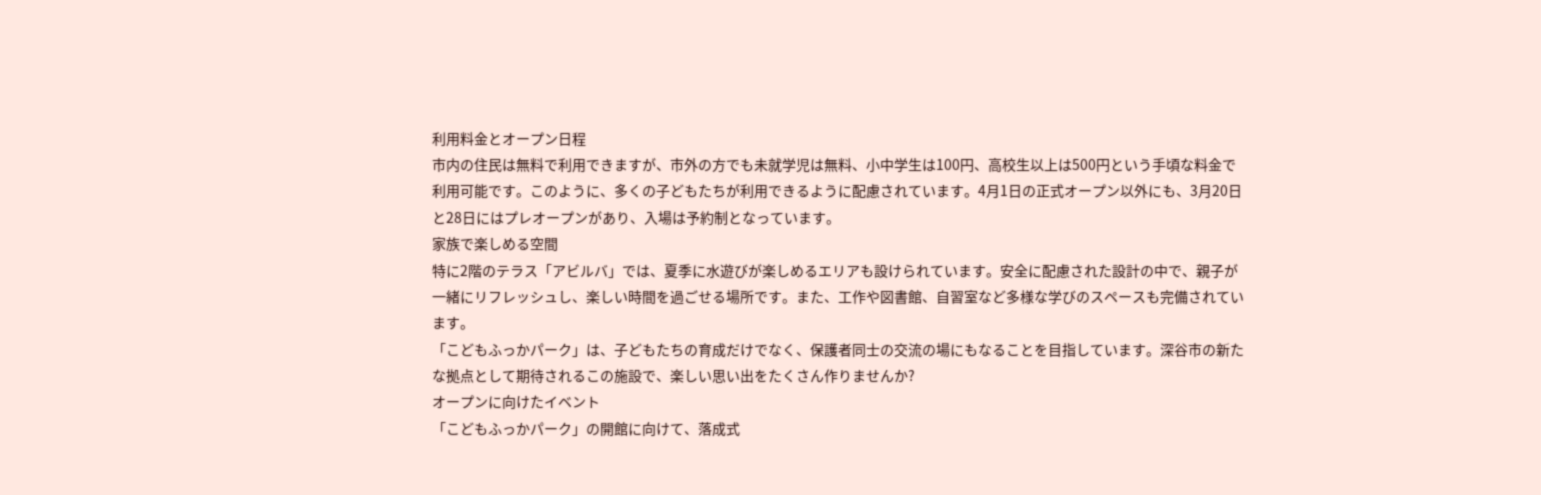利用料金とオープン日程
市内の住民は無料で利用できますが、市外の方でも未就学児は無料、小中学生は100円、高校生以上は500円という手頃な料金で利用可能です。このように、多くの子どもたちが利用できるように配慮されています。4月1日の正式オープン以外にも、3月20日と28日にはプレオープンがあり、入場は予約制となっています。
家族で楽しめる空間
特に2階のテラス「アビルバ」では、夏季に水遊びが楽しめるエリアも設けられています。安全に配慮された設計の中で、親子が一緒にリフレッシュし、楽しい時間を過ごせる場所です。また、工作や図書館、自習室など多様な学びのスペースも完備されています。
「こどもふっかパーク」は、子どもたちの育成だけでなく、保護者同士の交流の場にもなることを目指しています。深谷市の新たな拠点として期待されるこの施設で、楽しい思い出をたくさん作りませんか?
オープンに向けたイベント
「こどもふっかパーク」の開館に向けて、落成式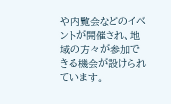や内覧会などのイベントが開催され、地域の方々が参加できる機会が設けられています。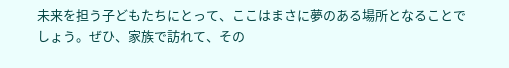未来を担う子どもたちにとって、ここはまさに夢のある場所となることでしょう。ぜひ、家族で訪れて、その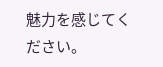魅力を感じてください。